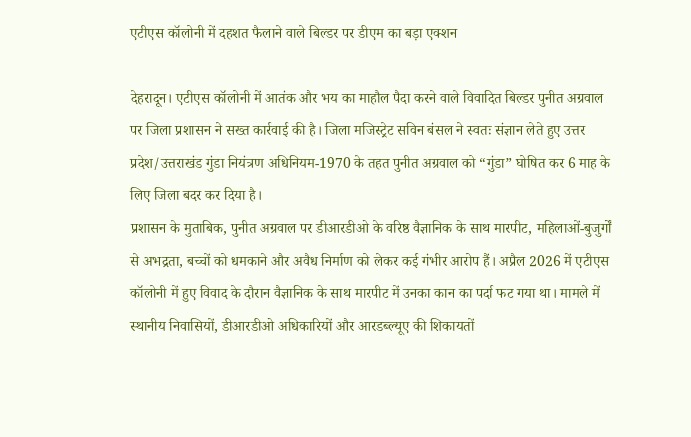एटीएस कॉलोनी में दहशत फैलाने वाले बिल्डर पर डीएम का बड़ा एक्शन

देहरादून। एटीएस कॉलोनी में आतंक और भय का माहौल पैदा करने वाले विवादित बिल्डर पुनीत अग्रवाल पर जिला प्रशासन ने सख्त कार्रवाई की है। जिला मजिस्ट्रेट सविन बंसल ने स्वतः संज्ञान लेते हुए उत्तर प्रदेश/उत्तराखंड गुंडा नियंत्रण अधिनियम-1970 के तहत पुनीत अग्रवाल को “गुंडा” घोषित कर 6 माह के लिए जिला बदर कर दिया है।
प्रशासन के मुताबिक, पुनीत अग्रवाल पर डीआरडीओ के वरिष्ठ वैज्ञानिक के साथ मारपीट, महिलाओं-बुजुर्गों से अभद्रता, बच्चों को धमकाने और अवैध निर्माण को लेकर कई गंभीर आरोप हैं। अप्रैल 2026 में एटीएस कॉलोनी में हुए विवाद के दौरान वैज्ञानिक के साथ मारपीट में उनका कान का पर्दा फट गया था। मामले में स्थानीय निवासियों, डीआरडीओ अधिकारियों और आरडब्ल्यूए की शिकायतों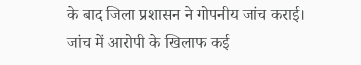के बाद जिला प्रशासन ने गोपनीय जांच कराई। जांच में आरोपी के खिलाफ कई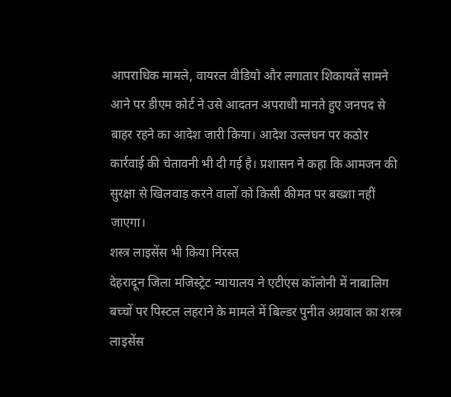आपराधिक मामले, वायरल वीडियो और लगातार शिकायतें सामने आने पर डीएम कोर्ट ने उसे आदतन अपराधी मानते हुए जनपद से बाहर रहने का आदेश जारी किया। आदेश उल्लंघन पर कठोर कार्रवाई की चेतावनी भी दी गई है। प्रशासन ने कहा कि आमजन की सुरक्षा से खिलवाड़ करने वालों को किसी कीमत पर बख्शा नहीं जाएगा।
शस्त्र लाइसेंस भी किया निरस्त
देहरादून जिला मजिस्ट्रेट न्यायालय ने एटीएस कॉलोनी में नाबालिग बच्चों पर पिस्टल लहराने के मामले में बिल्डर पुनीत अग्रवाल का शस्त्र लाइसेंस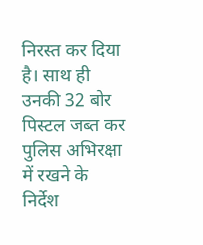निरस्त कर दिया है। साथ ही उनकी 32 बोर पिस्टल जब्त कर पुलिस अभिरक्षा में रखने के निर्देश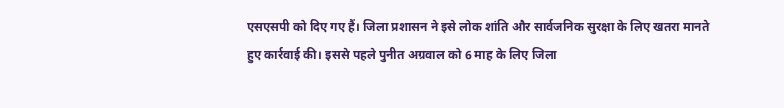एसएसपी को दिए गए हैं। जिला प्रशासन ने इसे लोक शांति और सार्वजनिक सुरक्षा के लिए खतरा मानते हुए कार्रवाई की। इससे पहले पुनीत अग्रवाल को 6 माह के लिए जिला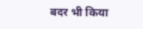बदर भी किया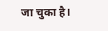जा चुका है।